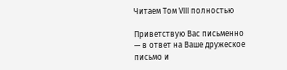Читаем Том VIII полностью

Приветствую Вас письменно — в ответ на Ваше дружеское письмо и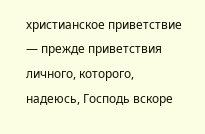христианское приветствие — прежде приветствия личного, которого, надеюсь, Господь вскоре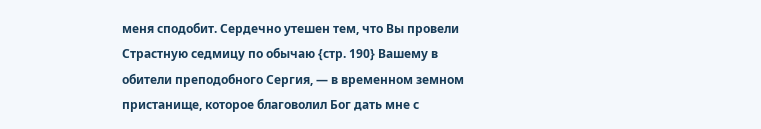меня сподобит. Сердечно утешен тем, что Вы провели Страстную седмицу по обычаю {стр. 190} Вашему в обители преподобного Сергия, — в временном земном пристанище, которое благоволил Бог дать мне с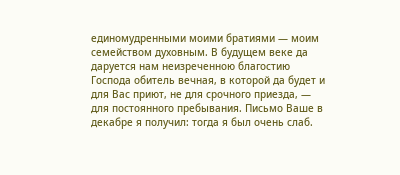единомудренными моими братиями — моим семейством духовным. В будущем веке да даруется нам неизреченною благостию Господа обитель вечная, в которой да будет и для Вас приют, не для срочного приезда, — для постоянного пребывания. Письмо Ваше в декабре я получил: тогда я был очень слаб.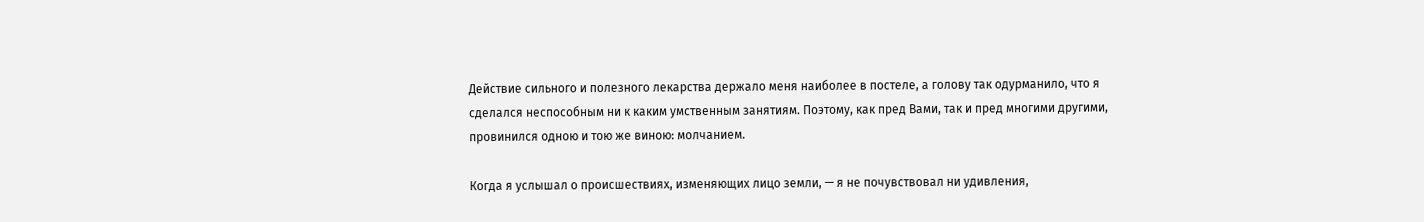Действие сильного и полезного лекарства держало меня наиболее в постеле, а голову так одурманило, что я сделался неспособным ни к каким умственным занятиям. Поэтому, как пред Вами, так и пред многими другими, провинился одною и тою же виною: молчанием.

Когда я услышал о происшествиях, изменяющих лицо земли, — я не почувствовал ни удивления,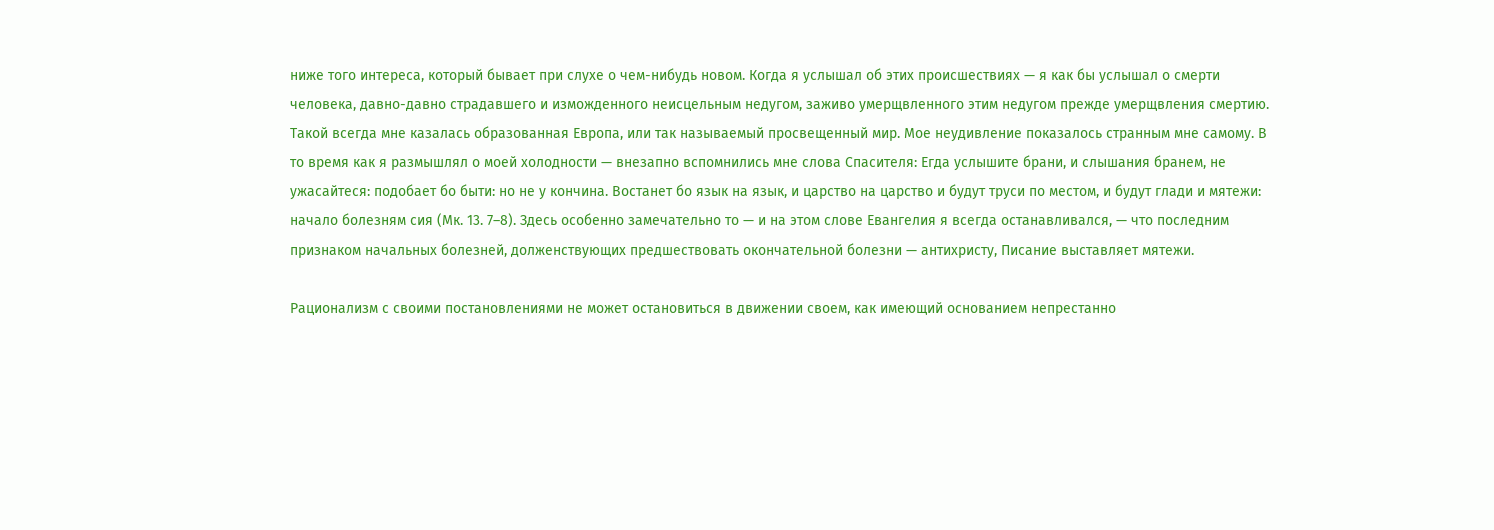ниже того интереса, который бывает при слухе о чем-нибудь новом. Когда я услышал об этих происшествиях — я как бы услышал о смерти человека, давно-давно страдавшего и изможденного неисцельным недугом, заживо умерщвленного этим недугом прежде умерщвления смертию. Такой всегда мне казалась образованная Европа, или так называемый просвещенный мир. Мое неудивление показалось странным мне самому. В то время как я размышлял о моей холодности — внезапно вспомнились мне слова Спасителя: Егда услышите брани, и слышания бранем, не ужасайтеся: подобает бо быти: но не у кончина. Востанет бо язык на язык, и царство на царство и будут труси по местом, и будут глади и мятежи: начало болезням сия (Мк. 13. 7–8). Здесь особенно замечательно то — и на этом слове Евангелия я всегда останавливался, — что последним признаком начальных болезней, долженствующих предшествовать окончательной болезни — антихристу, Писание выставляет мятежи.

Рационализм с своими постановлениями не может остановиться в движении своем, как имеющий основанием непрестанно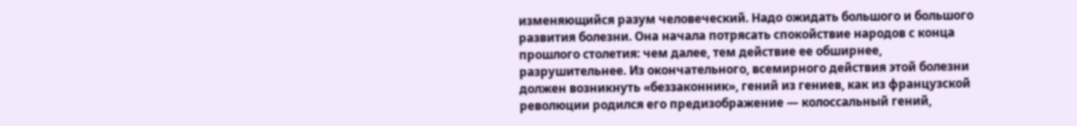изменяющийся разум человеческий. Надо ожидать большого и большого развития болезни. Она начала потрясать спокойствие народов с конца прошлого столетия: чем далее, тем действие ее обширнее, разрушительнее. Из окончательного, всемирного действия этой болезни должен возникнуть «беззаконник», гений из гениев, как из французской революции родился его предизображение — колоссальный гений,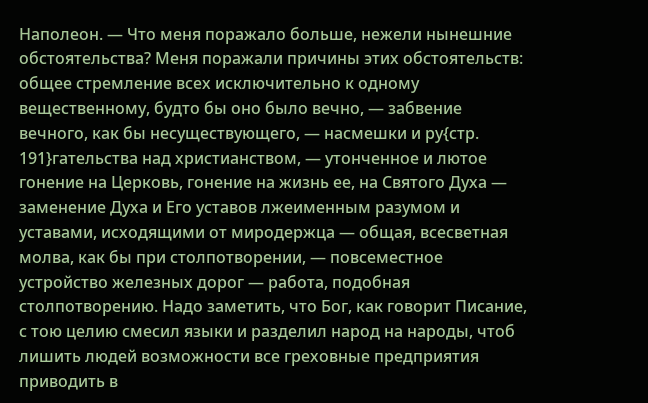Наполеон. — Что меня поражало больше, нежели нынешние обстоятельства? Меня поражали причины этих обстоятельств: общее стремление всех исключительно к одному вещественному, будто бы оно было вечно, — забвение вечного, как бы несуществующего, — насмешки и ру{стр. 191}гательства над христианством, — утонченное и лютое гонение на Церковь, гонение на жизнь ее, на Святого Духа — заменение Духа и Его уставов лжеименным разумом и уставами, исходящими от миродержца — общая, всесветная молва, как бы при столпотворении, — повсеместное устройство железных дорог — работа, подобная столпотворению. Надо заметить, что Бог, как говорит Писание, с тою целию смесил языки и разделил народ на народы, чтоб лишить людей возможности все греховные предприятия приводить в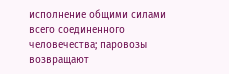исполнение общими силами всего соединенного человечества; паровозы возвращают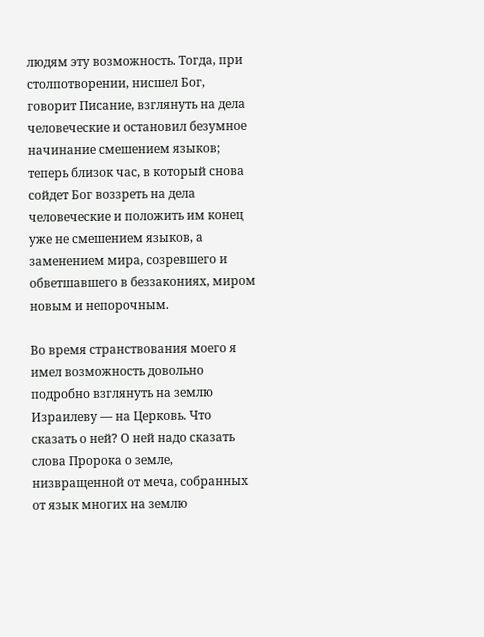людям эту возможность. Тогда, при столпотворении, нисшел Бог, говорит Писание, взглянуть на дела человеческие и остановил безумное начинание смешением языков; теперь близок час, в который снова сойдет Бог воззреть на дела человеческие и положить им конец уже не смешением языков, а заменением мира, созревшего и обветшавшего в беззакониях, миром новым и непорочным.

Во время странствования моего я имел возможность довольно подробно взглянуть на землю Израилеву — на Церковь. Что сказать о ней? О ней надо сказать слова Пророка о земле, низвращенной от меча, собранных от язык многих на землю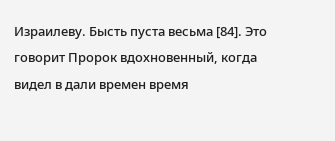Израилеву. Бысть пуста весьма [84]. Это говорит Пророк вдохновенный, когда видел в дали времен время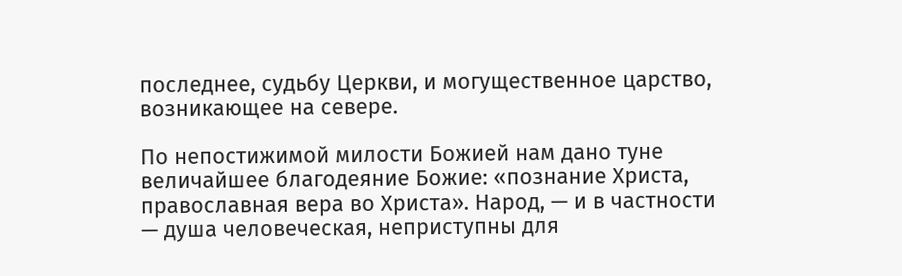последнее, судьбу Церкви, и могущественное царство, возникающее на севере.

По непостижимой милости Божией нам дано туне величайшее благодеяние Божие: «познание Христа, православная вера во Христа». Народ, — и в частности — душа человеческая, неприступны для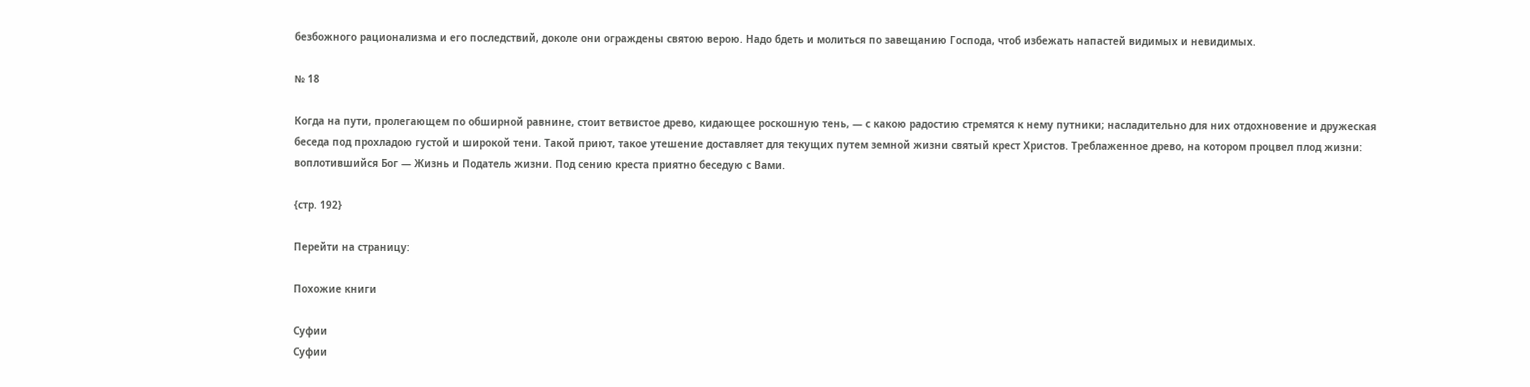безбожного рационализма и его последствий, доколе они ограждены святою верою. Надо бдеть и молиться по завещанию Господа, чтоб избежать напастей видимых и невидимых.

№ 18

Когда на пути, пролегающем по обширной равнине, стоит ветвистое древо, кидающее роскошную тень, — с какою радостию стремятся к нему путники; насладительно для них отдохновение и дружеская беседа под прохладою густой и широкой тени. Такой приют, такое утешение доставляет для текущих путем земной жизни святый крест Христов. Треблаженное древо, на котором процвел плод жизни: воплотившийся Бог — Жизнь и Податель жизни. Под сению креста приятно беседую с Вами.

{стр. 192}

Перейти на страницу:

Похожие книги

Суфии
Суфии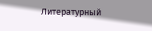Литературный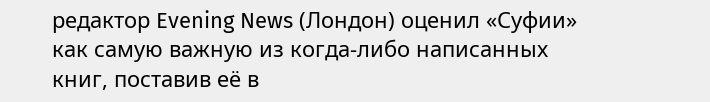редактор Evening News (Лондон) оценил «Суфии» как самую важную из когда-либо написанных книг, поставив её в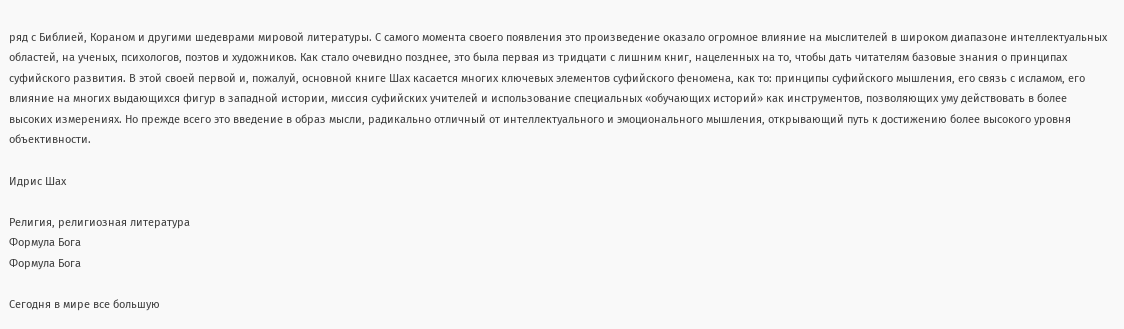ряд с Библией, Кораном и другими шедеврами мировой литературы. С самого момента своего появления это произведение оказало огромное влияние на мыслителей в широком диапазоне интеллектуальных областей, на ученых, психологов, поэтов и художников. Как стало очевидно позднее, это была первая из тридцати с лишним книг, нацеленных на то, чтобы дать читателям базовые знания о принципах суфийского развития. В этой своей первой и, пожалуй, основной книге Шах касается многих ключевых элементов суфийского феномена, как то: принципы суфийского мышления, его связь с исламом, его влияние на многих выдающихся фигур в западной истории, миссия суфийских учителей и использование специальных «обучающих историй» как инструментов, позволяющих уму действовать в более высоких измерениях. Но прежде всего это введение в образ мысли, радикально отличный от интеллектуального и эмоционального мышления, открывающий путь к достижению более высокого уровня объективности.

Идрис Шах

Религия, религиозная литература
Формула Бога
Формула Бога

Сегодня в мире все большую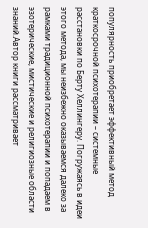популярность приобретает эффективный метод краткосрочной психотерапии – системные расстановки по Берту Хеллингеру. Погружаясь в идеи этого метода, мы неизбежно оказываемся далеко за рамками традиционной психотерапии и попадаем в эзотерические, мистические и религиозные области знаний.Автор книги рассматривает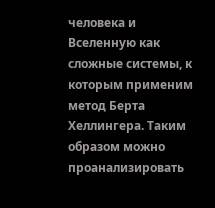человека и Вселенную как сложные системы, к которым применим метод Берта Хеллингера. Таким образом можно проанализировать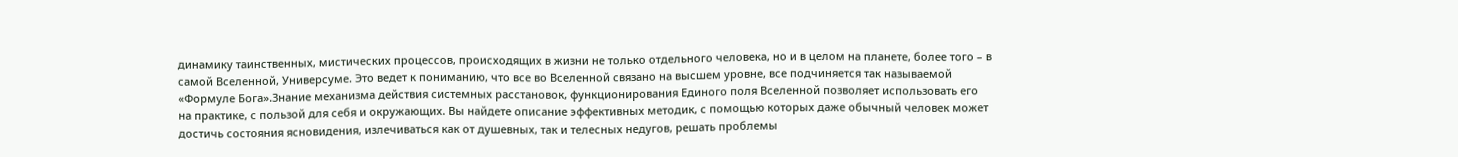динамику таинственных, мистических процессов, происходящих в жизни не только отдельного человека, но и в целом на планете, более того – в самой Вселенной, Универсуме. Это ведет к пониманию, что все во Вселенной связано на высшем уровне, все подчиняется так называемой «Формуле Бога».Знание механизма действия системных расстановок, функционирования Единого поля Вселенной позволяет использовать его на практике, с пользой для себя и окружающих. Вы найдете описание эффективных методик, с помощью которых даже обычный человек может достичь состояния ясновидения, излечиваться как от душевных, так и телесных недугов, решать проблемы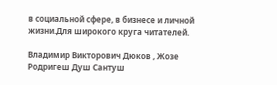в социальной сфере, в бизнесе и личной жизни.Для широкого круга читателей.

Владимир Викторович Дюков , Жозе Родригеш Душ Сантуш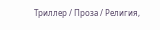Триллер / Проза / Религия,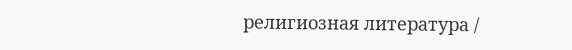религиозная литература /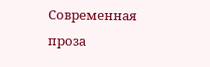Современная проза